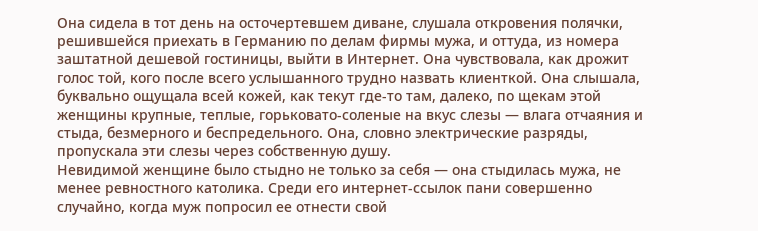Она сидела в тот день на осточертевшем диване, слушала откровения полячки, решившейся приехать в Германию по делам фирмы мужа, и оттуда, из номера заштатной дешевой гостиницы, выйти в Интернет. Она чувствовала, как дрожит голос той, кого после всего услышанного трудно назвать клиенткой. Она слышала, буквально ощущала всей кожей, как текут где-то там, далеко, по щекам этой женщины крупные, теплые, горьковато-соленые на вкус слезы — влага отчаяния и стыда, безмерного и беспредельного. Она, словно электрические разряды, пропускала эти слезы через собственную душу.
Невидимой женщине было стыдно не только за себя — она стыдилась мужа, не менее ревностного католика. Среди его интернет-ссылок пани совершенно случайно, когда муж попросил ее отнести свой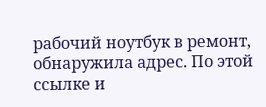рабочий ноутбук в ремонт, обнаружила адрес. По этой ссылке и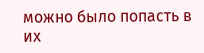можно было попасть в их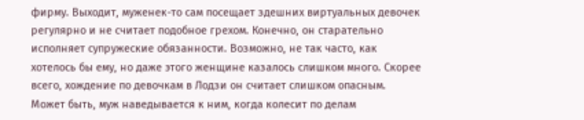фирму. Выходит, муженек-то сам посещает здешних виртуальных девочек регулярно и не считает подобное грехом. Конечно, он старательно исполняет супружеские обязанности. Возможно, не так часто, как хотелось бы ему, но даже этого женщине казалось слишком много. Скорее всего, хождение по девочкам в Лодзи он считает слишком опасным. Может быть, муж наведывается к ним, когда колесит по делам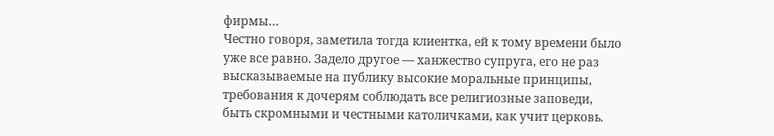фирмы…
Честно говоря, заметила тогда клиентка, ей к тому времени было уже все равно. Задело другое — ханжество супруга, его не раз высказываемые на публику высокие моральные принципы, требования к дочерям соблюдать все религиозные заповеди, быть скромными и честными католичками, как учит церковь.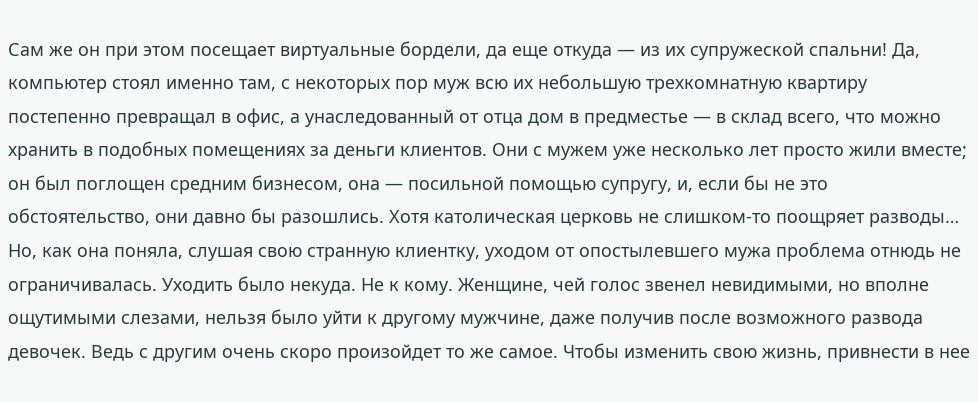Сам же он при этом посещает виртуальные бордели, да еще откуда — из их супружеской спальни! Да, компьютер стоял именно там, с некоторых пор муж всю их небольшую трехкомнатную квартиру постепенно превращал в офис, а унаследованный от отца дом в предместье — в склад всего, что можно хранить в подобных помещениях за деньги клиентов. Они с мужем уже несколько лет просто жили вместе; он был поглощен средним бизнесом, она — посильной помощью супругу, и, если бы не это обстоятельство, они давно бы разошлись. Хотя католическая церковь не слишком-то поощряет разводы…
Но, как она поняла, слушая свою странную клиентку, уходом от опостылевшего мужа проблема отнюдь не ограничивалась. Уходить было некуда. Не к кому. Женщине, чей голос звенел невидимыми, но вполне ощутимыми слезами, нельзя было уйти к другому мужчине, даже получив после возможного развода девочек. Ведь с другим очень скоро произойдет то же самое. Чтобы изменить свою жизнь, привнести в нее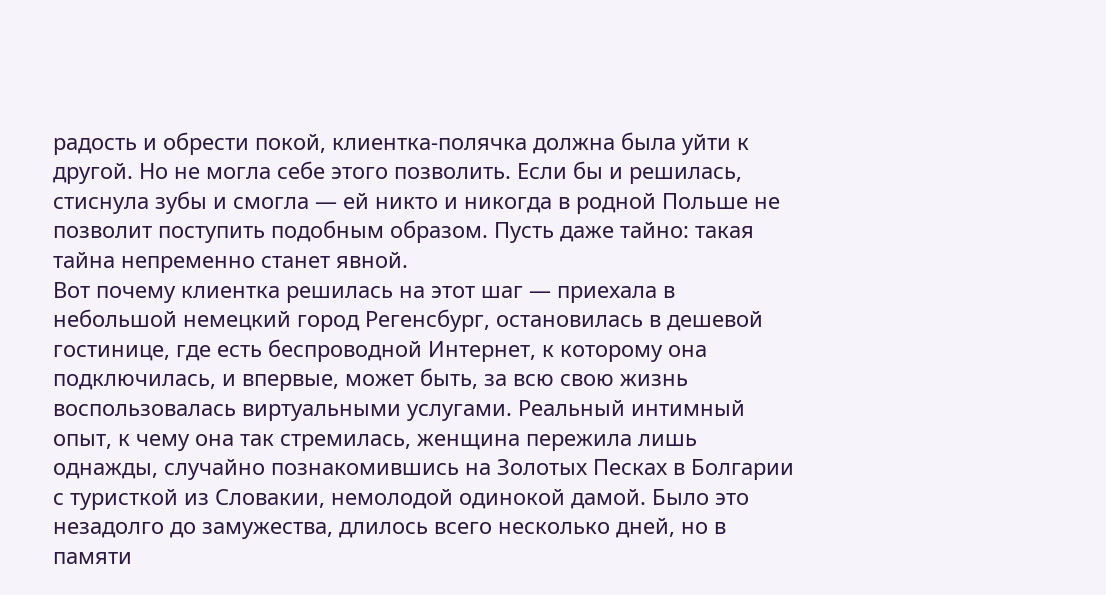радость и обрести покой, клиентка-полячка должна была уйти к другой. Но не могла себе этого позволить. Если бы и решилась, стиснула зубы и смогла — ей никто и никогда в родной Польше не позволит поступить подобным образом. Пусть даже тайно: такая тайна непременно станет явной.
Вот почему клиентка решилась на этот шаг — приехала в небольшой немецкий город Регенсбург, остановилась в дешевой гостинице, где есть беспроводной Интернет, к которому она подключилась, и впервые, может быть, за всю свою жизнь воспользовалась виртуальными услугами. Реальный интимный опыт, к чему она так стремилась, женщина пережила лишь однажды, случайно познакомившись на Золотых Песках в Болгарии с туристкой из Словакии, немолодой одинокой дамой. Было это незадолго до замужества, длилось всего несколько дней, но в памяти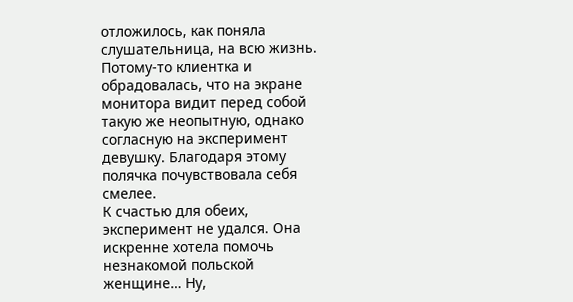отложилось, как поняла слушательница, на всю жизнь. Потому-то клиентка и обрадовалась, что на экране монитора видит перед собой такую же неопытную, однако согласную на эксперимент девушку. Благодаря этому полячка почувствовала себя смелее.
К счастью для обеих, эксперимент не удался. Она искренне хотела помочь незнакомой польской женщине… Ну,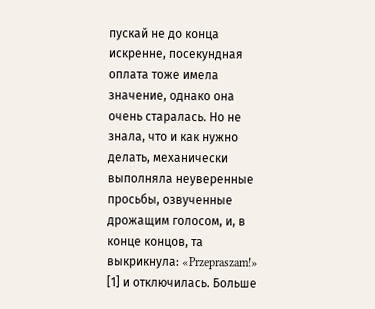пускай не до конца искренне, посекундная оплата тоже имела значение, однако она очень старалась. Но не знала, что и как нужно делать, механически выполняла неуверенные просьбы, озвученные дрожащим голосом, и, в конце концов, та выкрикнула: «Przepraszam!» [1] и отключилась. Больше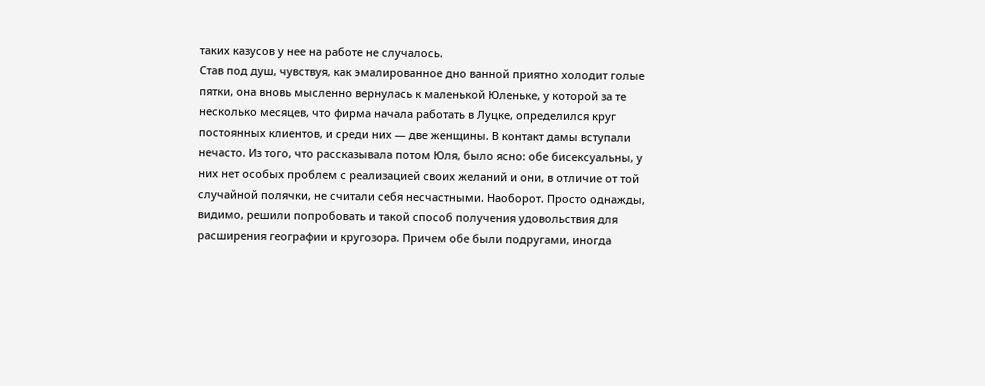таких казусов у нее на работе не случалось.
Став под душ, чувствуя, как эмалированное дно ванной приятно холодит голые пятки, она вновь мысленно вернулась к маленькой Юленьке, у которой за те несколько месяцев, что фирма начала работать в Луцке, определился круг постоянных клиентов, и среди них — две женщины. В контакт дамы вступали нечасто. Из того, что рассказывала потом Юля, было ясно: обе бисексуальны, у них нет особых проблем с реализацией своих желаний и они, в отличие от той случайной полячки, не считали себя несчастными. Наоборот. Просто однажды, видимо, решили попробовать и такой способ получения удовольствия для расширения географии и кругозора. Причем обе были подругами, иногда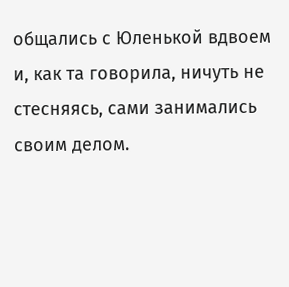общались с Юленькой вдвоем и, как та говорила, ничуть не стесняясь, сами занимались своим делом.